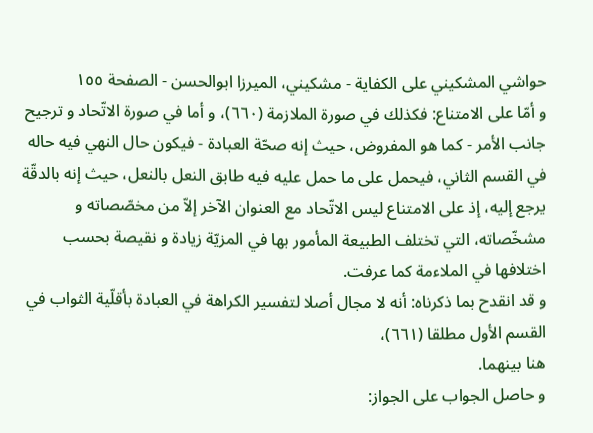حواشي المشكيني علی الكفاية - مشکیني، الميرزا ابوالحسن - الصفحة ١٥٥
و أمّا على الامتناع: فكذلك في صورة الملازمة (٦٦٠)، و أما في صورة الاتّحاد و ترجيح جانب الأمر - كما هو المفروض، حيث إنه صحّة العبادة - فيكون حال النهي فيه حاله في القسم الثاني، فيحمل على ما حمل عليه فيه طابق النعل بالنعل، حيث إنه بالدقّة يرجع إليه، إذ على الامتناع ليس الاتّحاد مع العنوان الآخر إلاّ من مخصّصاته و مشخّصاته، التي تختلف الطبيعة المأمور بها في المزيّة زيادة و نقيصة بحسب اختلافها في الملاءمة كما عرفت.
و قد انقدح بما ذكرناه: أنه لا مجال أصلا لتفسير الكراهة في العبادة بأقلّية الثواب في القسم الأول مطلقا (٦٦١)،
هنا بينهما.
و حاصل الجواب على الجواز: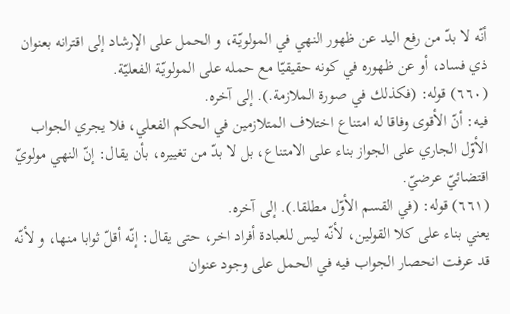أنّه لا بدّ من رفع اليد عن ظهور النهي في المولويّة، و الحمل على الإرشاد إلى اقترانه بعنوان ذي فساد، أو عن ظهوره في كونه حقيقيّا مع حمله على المولويّة الفعليّة.
(٦٦٠) قوله: (فكذلك في صورة الملازمة.). إلى آخره.
فيه: أنّ الأقوى وفاقا له امتناع اختلاف المتلازمين في الحكم الفعلي، فلا يجري الجواب الأوّل الجاري على الجواز بناء على الامتناع، بل لا بدّ من تغييره، بأن يقال: إنّ النهي مولويّ اقتضائيّ عرضيّ.
(٦٦١) قوله: (في القسم الأوّل مطلقا.). إلى آخره.
يعني بناء على كلا القولين، لأنّه ليس للعبادة أفراد اخر، حتى يقال: إنّه أقلّ ثوابا منها، و لأنّه قد عرفت انحصار الجواب فيه في الحمل على وجود عنوان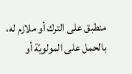منطبق على الترك أو ملازم له، بالحمل على المولويّة أو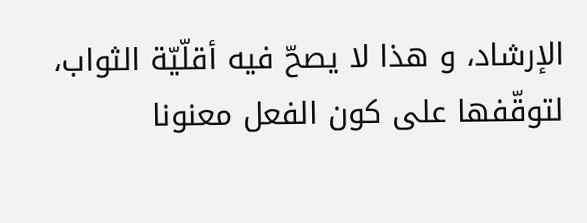الإرشاد، و هذا لا يصحّ فيه أقلّيّة الثواب، لتوقّفها على كون الفعل معنونا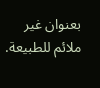بعنوان غير ملائم للطبيعة.